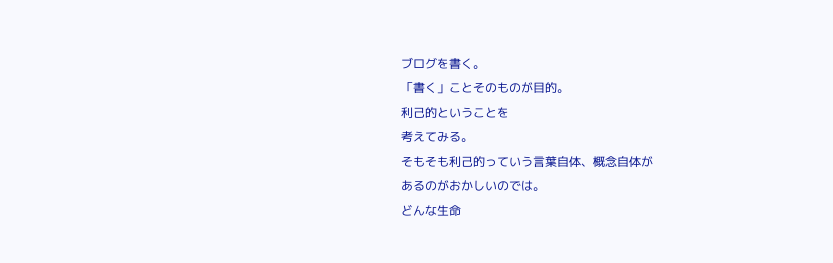ブログを書く。
「書く」ことそのものが目的。
利己的ということを
考えてみる。
そもそも利己的っていう言葉自体、概念自体が
あるのがおかしいのでは。
どんな生命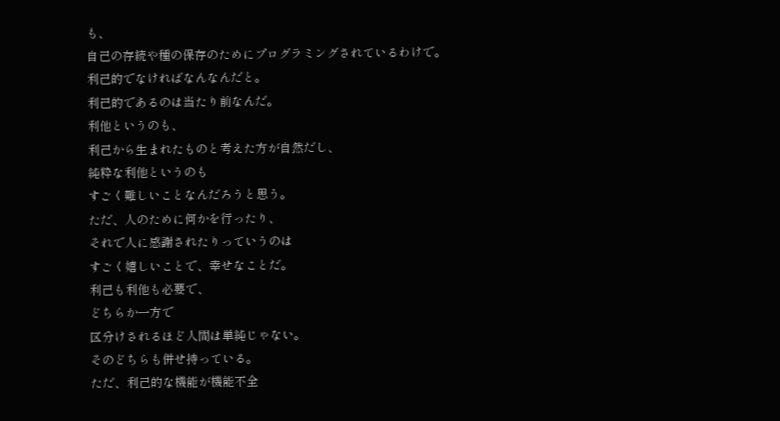も、
自己の存続や種の保存のためにプログラミングされているわけで。
利己的でなければなんなんだと。
利己的であるのは当たり前なんだ。
利他というのも、
利己から生まれたものと考えた方が自然だし、
純粋な利他というのも
すごく難しいことなんだろうと思う。
ただ、人のために何かを行ったり、
それで人に感謝されたりっていうのは
すごく嬉しいことで、幸せなことだ。
利己も利他も必要で、
どちらか一方で
区分けされるほど人間は単純じゃない。
そのどちらも併せ持っている。
ただ、利己的な機能が機能不全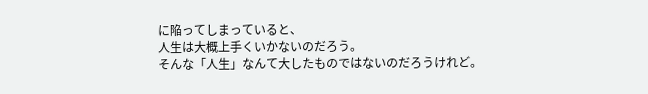に陥ってしまっていると、
人生は大概上手くいかないのだろう。
そんな「人生」なんて大したものではないのだろうけれど。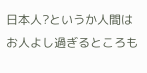日本人?というか人間は
お人よし過ぎるところも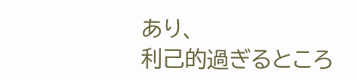あり、
利己的過ぎるところ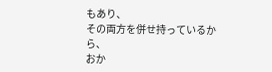もあり、
その両方を併せ持っているから、
おか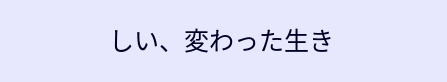しい、変わった生き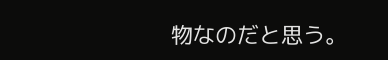物なのだと思う。